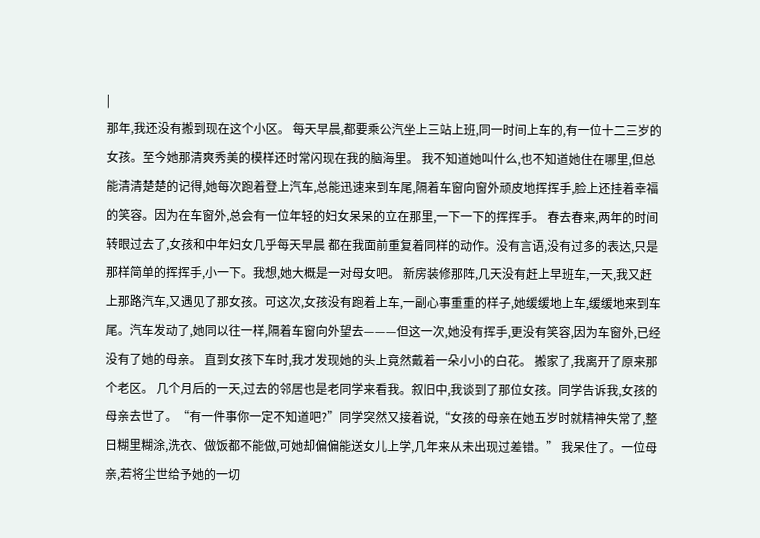|
那年,我还没有搬到现在这个小区。 每天早晨,都要乘公汽坐上三站上班,同一时间上车的,有一位十二三岁的女孩。至今她那清爽秀美的模样还时常闪现在我的脑海里。 我不知道她叫什么,也不知道她住在哪里,但总能清清楚楚的记得,她每次跑着登上汽车,总能迅速来到车尾,隔着车窗向窗外顽皮地挥挥手,脸上还挂着幸福的笑容。因为在车窗外,总会有一位年轻的妇女呆呆的立在那里,一下一下的挥挥手。 春去春来,两年的时间转眼过去了,女孩和中年妇女几乎每天早晨 都在我面前重复着同样的动作。没有言语,没有过多的表达,只是那样简单的挥挥手,小一下。我想,她大概是一对母女吧。 新房装修那阵,几天没有赶上早班车,一天,我又赶上那路汽车,又遇见了那女孩。可这次,女孩没有跑着上车,一副心事重重的样子,她缓缓地上车,缓缓地来到车尾。汽车发动了,她同以往一样,隔着车窗向外望去———但这一次,她没有挥手,更没有笑容,因为车窗外,已经没有了她的母亲。 直到女孩下车时,我才发现她的头上竟然戴着一朵小小的白花。 搬家了,我离开了原来那个老区。 几个月后的一天,过去的邻居也是老同学来看我。叙旧中,我谈到了那位女孩。同学告诉我,女孩的母亲去世了。“有一件事你一定不知道吧?”同学突然又接着说,“女孩的母亲在她五岁时就精神失常了,整日糊里糊涂,洗衣、做饭都不能做,可她却偏偏能送女儿上学,几年来从未出现过差错。” 我呆住了。一位母亲,若将尘世给予她的一切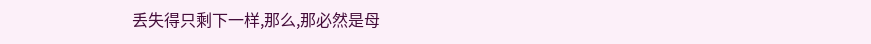丢失得只剩下一样,那么,那必然是母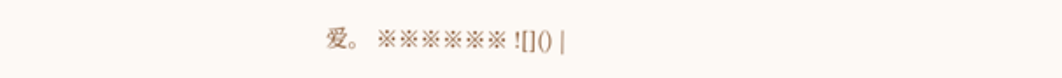爱。 ※※※※※※ ![]() |